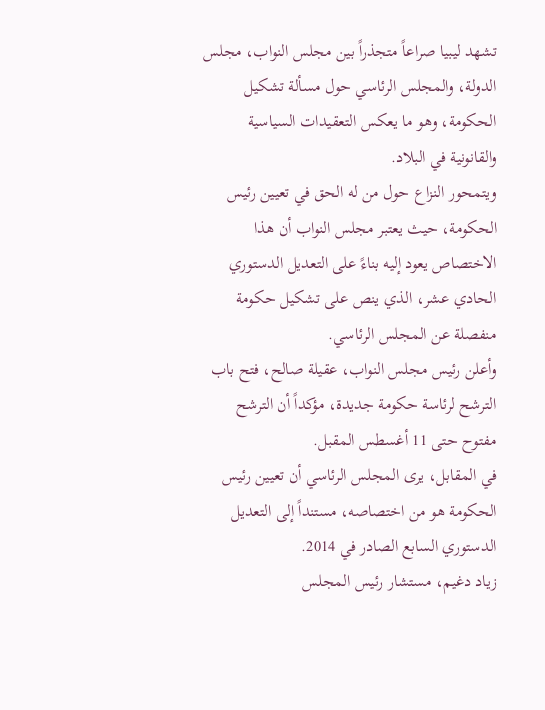تشهد ليبيا صراعاً متجذراً بين مجلس النواب، مجلس الدولة، والمجلس الرئاسي حول مسألة تشكيل الحكومة، وهو ما يعكس التعقيدات السياسية والقانونية في البلاد.
ويتمحور النزاع حول من له الحق في تعيين رئيس الحكومة، حيث يعتبر مجلس النواب أن هذا الاختصاص يعود إليه بناءً على التعديل الدستوري الحادي عشر، الذي ينص على تشكيل حكومة منفصلة عن المجلس الرئاسي.
وأعلن رئيس مجلس النواب، عقيلة صالح، فتح باب الترشح لرئاسة حكومة جديدة، مؤكداً أن الترشح مفتوح حتى 11 أغسطس المقبل.
في المقابل، يرى المجلس الرئاسي أن تعيين رئيس الحكومة هو من اختصاصه، مستنداً إلى التعديل الدستوري السابع الصادر في 2014.
زياد دغيم، مستشار رئيس المجلس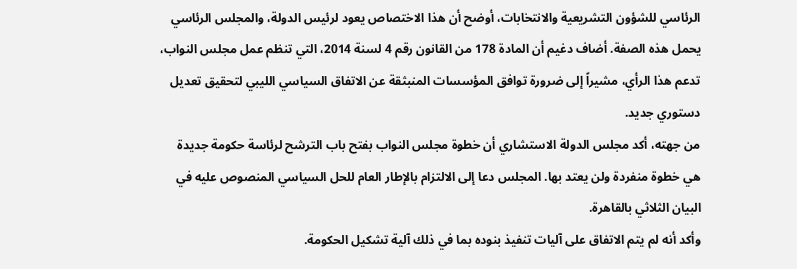الرئاسي للشؤون التشريعية والانتخابات، أوضح أن هذا الاختصاص يعود لرئيس الدولة، والمجلس الرئاسي يحمل هذه الصفة. أضاف دغيم أن المادة 178 من القانون رقم 4 لسنة 2014، التي تنظم عمل مجلس النواب، تدعم هذا الرأي، مشيراً إلى ضرورة توافق المؤسسات المنبثقة عن الاتفاق السياسي الليبي لتحقيق تعديل دستوري جديد.
من جهته، أكد مجلس الدولة الاستشاري أن خطوة مجلس النواب بفتح باب الترشح لرئاسة حكومة جديدة هي خطوة منفردة ولن يعتد بها. المجلس دعا إلى الالتزام بالإطار العام للحل السياسي المنصوص عليه في البيان الثلاثي بالقاهرة.
وأكد أنه لم يتم الاتفاق على آليات تنفيذ بنوده بما في ذلك آلية تشكيل الحكومة.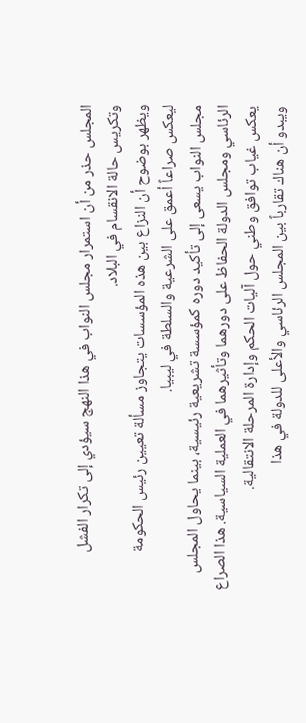المجلس حذر من أن استمرار مجلس النواب في هذا النهج سيؤدي إلى تكرار الفشل وتكريس حالة الانقسام في البلاد.
ويظهر بوضوح أن النزاع بين هذه المؤسسات يتجاوز مسألة تعيين رئيس الحكومة ليعكس صراعاً أعمق على الشرعية والسلطة في ليبيا.
مجلس النواب يسعى إلى تأكيد دوره كمؤسسة تشريعية رئيسية، بينما يحاول المجلس الرئاسي ومجلس الدولة الحفاظ على دورهما وتأثيرهما في العملية السياسية. هذا الصراع يعكس غياب توافق وطني حول آليات الحكم وإدارة المرحلة الانتقالية.
ويبدو أن هناك تقارباً بين المجلس الرئاسي والأعلى للدولة في هذا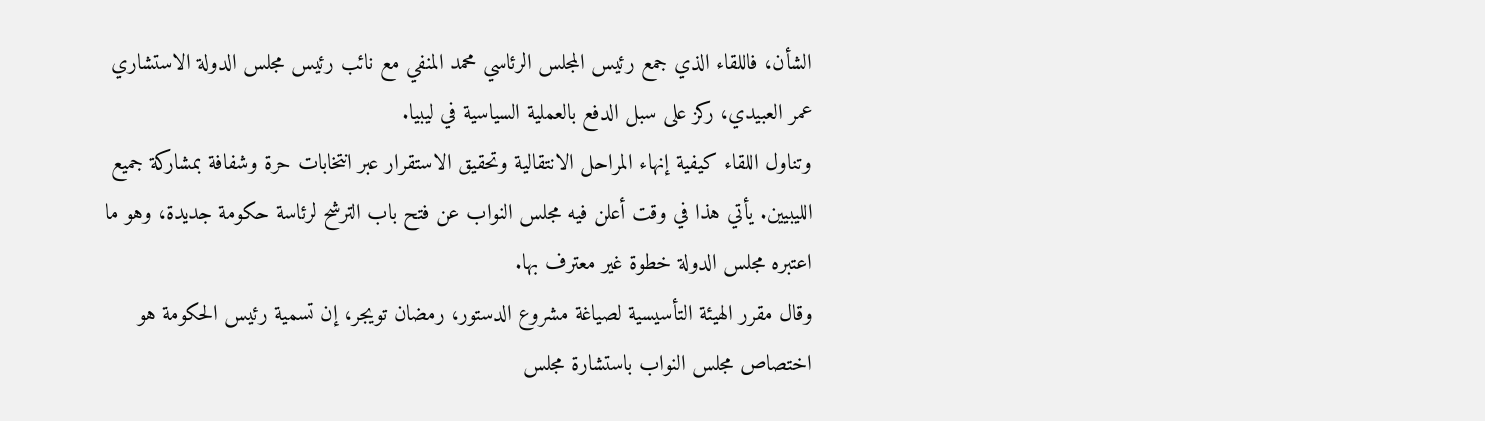الشأن، فاللقاء الذي جمع رئيس المجلس الرئاسي محمد المنفي مع نائب رئيس مجلس الدولة الاستشاري عمر العبيدي، ركز على سبل الدفع بالعملية السياسية في ليبيا.
وتناول اللقاء كيفية إنهاء المراحل الانتقالية وتحقيق الاستقرار عبر انتخابات حرة وشفافة بمشاركة جميع الليبيين. يأتي هذا في وقت أعلن فيه مجلس النواب عن فتح باب الترشح لرئاسة حكومة جديدة، وهو ما اعتبره مجلس الدولة خطوة غير معترف بها.
وقال مقرر الهيئة التأسيسية لصياغة مشروع الدستور، رمضان تويجر، إن تسمية رئيس الحكومة هو اختصاص مجلس النواب باستشارة مجلس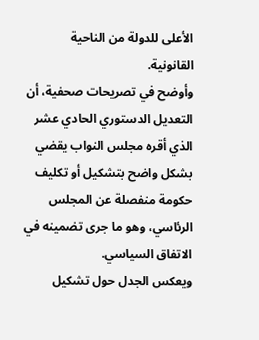الأعلى للدولة من الناحية القانونية.
وأوضح في تصريحات صحفية، أن التعديل الدستوري الحادي عشر الذي أقره مجلس النواب يقضي بشكل واضح بتشكيل أو تكليف حكومة منفصلة عن المجلس الرئاسي، وهو ما جرى تضمينه في الاتفاق السياسي.
ويعكس الجدل حول تشكيل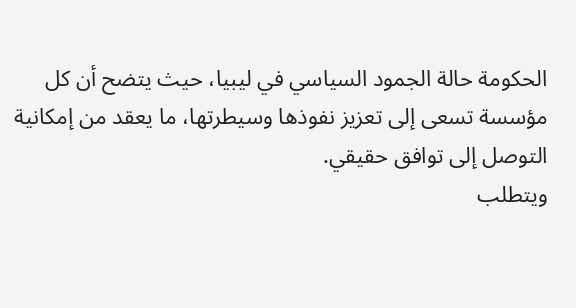الحكومة حالة الجمود السياسي في ليبيا، حيث يتضح أن كل مؤسسة تسعى إلى تعزيز نفوذها وسيطرتها، ما يعقد من إمكانية التوصل إلى توافق حقيقي.
ويتطلب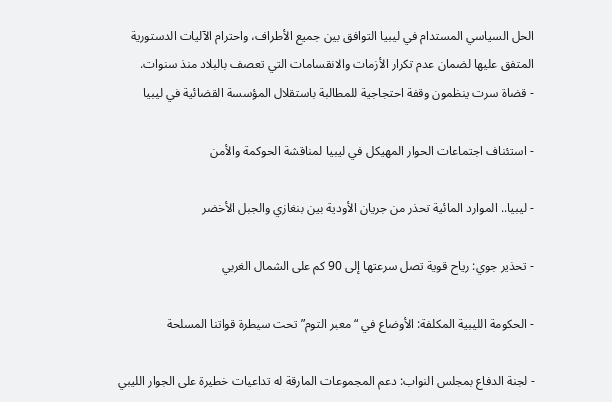الحل السياسي المستدام في ليبيا التوافق بين جميع الأطراف، واحترام الآليات الدستورية المتفق عليها لضمان عدم تكرار الأزمات والانقسامات التي تعصف بالبلاد منذ سنوات.
- قضاة سرت ينظمون وقفة احتجاجية للمطالبة باستقلال المؤسسة القضائية في ليبيا

- استئناف اجتماعات الحوار المهيكل في ليبيا لمناقشة الحوكمة والأمن

- ليبيا.. الموارد المائية تحذر من جريان الأودية بين بنغازي والجبل الأخضر

- تحذير جوي: رياح قوية تصل سرعتها إلى 90 كم على الشمال الغربي

- الحكومة الليبية المكلفة: الأوضاع في “معبر التوم” تحت سيطرة قواتنا المسلحة

- لجنة الدفاع بمجلس النواب: دعم المجموعات المارقة له تداعيات خطيرة على الجوار الليبي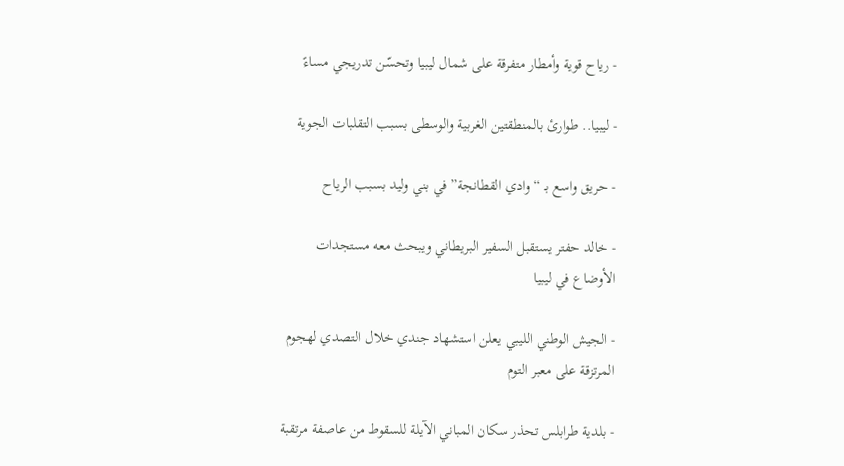- رياح قوية وأمطار متفرقة على شمال ليبيا وتحسّن تدريجي مساءً

- ليبيا.. طوارئ بالمنطقتين الغربية والوسطى بسبب التقلبات الجوية

- حريق واسع بـ “وادي القطانجة” في بني وليد بسبب الرياح

- خالد حفتر يستقبل السفير البريطاني ويبحث معه مستجدات الأوضاع في ليبيا

- الجيش الوطني الليبي يعلن استشهاد جندي خلال التصدي لهجوم المرتزقة على معبر التوم

- بلدية طرابلس تحذر سكان المباني الآيلة للسقوط من عاصفة مرتقبة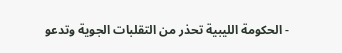- الحكومة الليبية تحذر من التقلبات الجوية وتدعو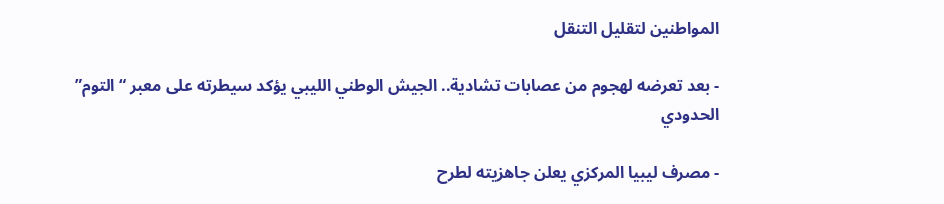المواطنين لتقليل التنقل

- بعد تعرضه لهجوم من عصابات تشادية.. الجيش الوطني الليبي يؤكد سيطرته على معبر “التوم” الحدودي

- مصرف ليبيا المركزي يعلن جاهزيته لطرح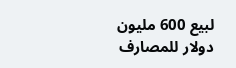لبيع 600 مليون دولار للمصارف